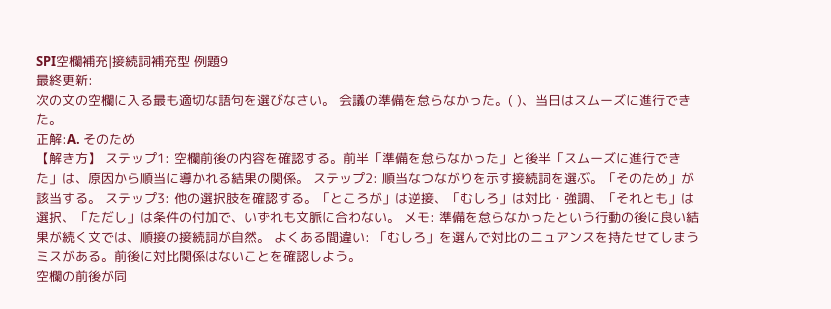SPI空欄補充|接続詞補充型 例題9
最終更新:
次の文の空欄に入る最も適切な語句を選びなさい。 会議の準備を怠らなかった。( )、当日はスムーズに進行できた。
正解:A. そのため
【解き方】 ステップ1: 空欄前後の内容を確認する。前半「準備を怠らなかった」と後半「スムーズに進行できた」は、原因から順当に導かれる結果の関係。 ステップ2: 順当なつながりを示す接続詞を選ぶ。「そのため」が該当する。 ステップ3: 他の選択肢を確認する。「ところが」は逆接、「むしろ」は対比・強調、「それとも」は選択、「ただし」は条件の付加で、いずれも文脈に合わない。 メモ: 準備を怠らなかったという行動の後に良い結果が続く文では、順接の接続詞が自然。 よくある間違い: 「むしろ」を選んで対比のニュアンスを持たせてしまうミスがある。前後に対比関係はないことを確認しよう。
空欄の前後が同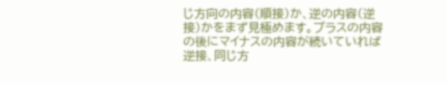じ方向の内容(順接)か、逆の内容(逆接)かをまず見極めます。プラスの内容の後にマイナスの内容が続いていれば逆接、同じ方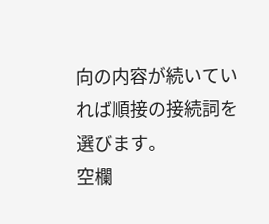向の内容が続いていれば順接の接続詞を選びます。
空欄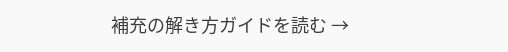補充の解き方ガイドを読む →